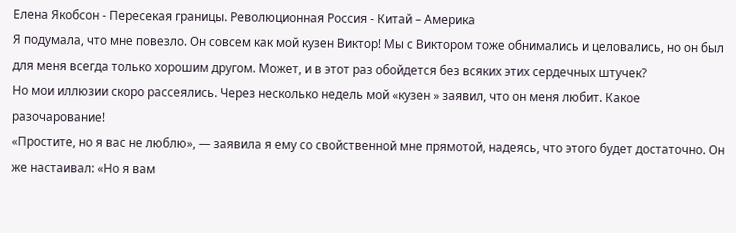Елена Якобсон - Пересекая границы. Революционная Россия - Китай – Америка
Я подумала, что мне повезло. Он совсем как мой кузен Виктор! Мы с Виктором тоже обнимались и целовались, но он был для меня всегда только хорошим другом. Может, и в этот раз обойдется без всяких этих сердечных штучек?
Но мои иллюзии скоро рассеялись. Через несколько недель мой «кузен » заявил, что он меня любит. Какое разочарование!
«Простите, но я вас не люблю», — заявила я ему со свойственной мне прямотой, надеясь, что этого будет достаточно. Он же настаивал: «Но я вам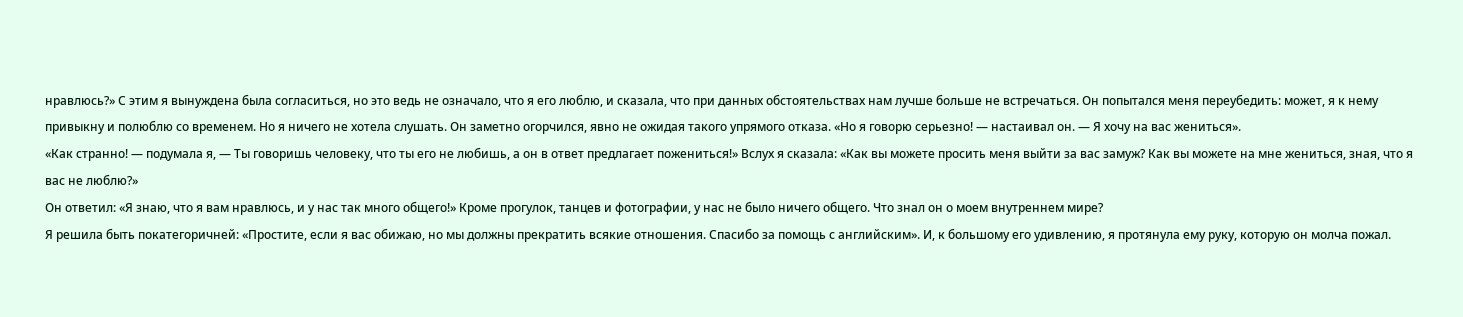нравлюсь?» С этим я вынуждена была согласиться, но это ведь не означало, что я его люблю, и сказала, что при данных обстоятельствах нам лучше больше не встречаться. Он попытался меня переубедить: может, я к нему привыкну и полюблю со временем. Но я ничего не хотела слушать. Он заметно огорчился, явно не ожидая такого упрямого отказа. «Но я говорю серьезно! — настаивал он. — Я хочу на вас жениться».
«Как странно! — подумала я, — Ты говоришь человеку, что ты его не любишь, а он в ответ предлагает пожениться!» Вслух я сказала: «Как вы можете просить меня выйти за вас замуж? Как вы можете на мне жениться, зная, что я вас не люблю?»
Он ответил: «Я знаю, что я вам нравлюсь, и у нас так много общего!» Кроме прогулок, танцев и фотографии, у нас не было ничего общего. Что знал он о моем внутреннем мире?
Я решила быть покатегоричней: «Простите, если я вас обижаю, но мы должны прекратить всякие отношения. Спасибо за помощь с английским». И, к большому его удивлению, я протянула ему руку, которую он молча пожал.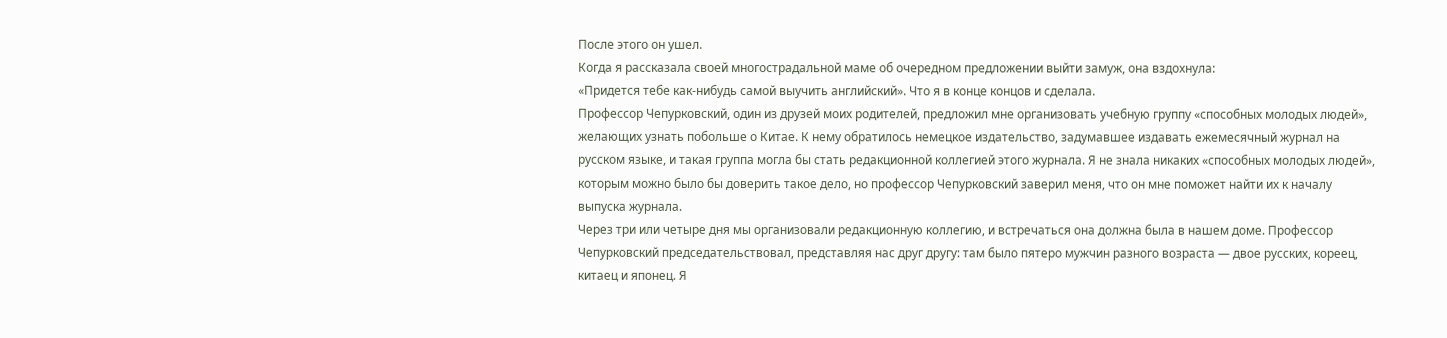После этого он ушел.
Когда я рассказала своей многострадальной маме об очередном предложении выйти замуж, она вздохнула:
«Придется тебе как-нибудь самой выучить английский». Что я в конце концов и сделала.
Профессор Чепурковский, один из друзей моих родителей, предложил мне организовать учебную группу «способных молодых людей», желающих узнать побольше о Китае. К нему обратилось немецкое издательство, задумавшее издавать ежемесячный журнал на русском языке, и такая группа могла бы стать редакционной коллегией этого журнала. Я не знала никаких «способных молодых людей», которым можно было бы доверить такое дело, но профессор Чепурковский заверил меня, что он мне поможет найти их к началу выпуска журнала.
Через три или четыре дня мы организовали редакционную коллегию, и встречаться она должна была в нашем доме. Профессор Чепурковский председательствовал, представляя нас друг другу: там было пятеро мужчин разного возраста — двое русских, кореец, китаец и японец. Я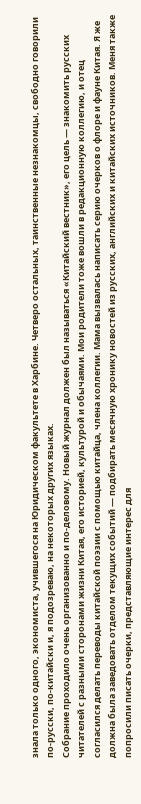знала только одного, экономиста, учившегося на Юридическом факультете в Харбине. Четверо остальных, таинственные незнакомцы, свободно говорили по-русски, по-китайски и, я подозреваю, на некоторых других языках.
Собрание проходило очень организованно и по-деловому. Новый журнал должен был называться «Китайский вестник», его цель — знакомить русских читателей с разными сторонами жизни Китая, его историей, культурой и обычаями. Мои родители тоже вошли в редакционную коллегию, и отец согласился делать переводы китайской поэзии с помощью китайца, члена коллегии. Мама вызвалась написать серию очерков о флоре и фауне Китая. Я же должна была заведовать отделом текущих событий — подбирать месячную хронику новостей из русских, английских и китайских источников. Меня также попросили писать очерки, представляющие интерес для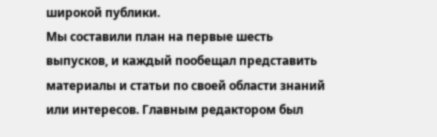широкой публики.
Мы составили план на первые шесть выпусков, и каждый пообещал представить материалы и статьи по своей области знаний или интересов. Главным редактором был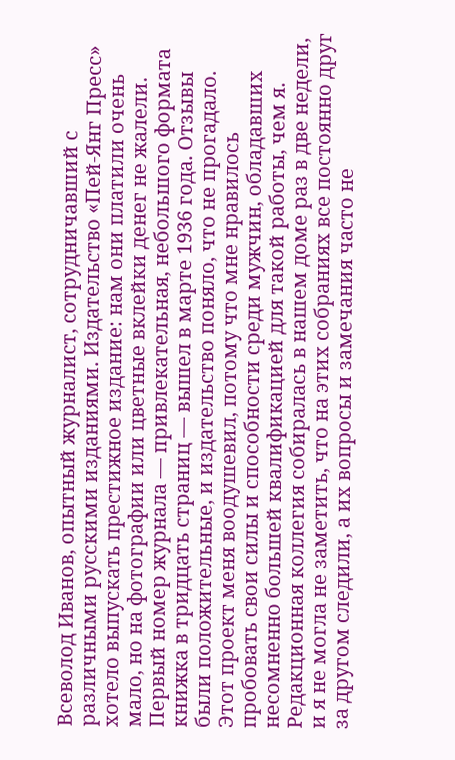Всеволод Иванов, опытный журналист, сотрудничавший с различными русскими изданиями. Издательство «Пей-Янг Пресс» хотело выпускать престижное издание: нам они платили очень мало, но на фотографии или цветные вклейки денег не жалели.
Первый номер журнала — привлекательная, небольшого формата книжка в тридцать страниц — вышел в марте 1936 года. Отзывы были положительные, и издательство поняло, что не прогадало. Этот проект меня воодушевил, потому что мне нравилось пробовать свои силы и способности среди мужчин, обладавших несомненно большей квалификацией для такой работы, чем я.
Редакционная коллегия собиралась в нашем доме раз в две недели, и я не могла не заметить, что на этих собраниях все постоянно друг за другом следили, а их вопросы и замечания часто не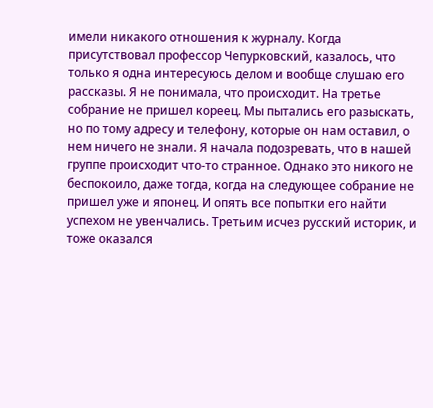имели никакого отношения к журналу. Когда присутствовал профессор Чепурковский, казалось, что только я одна интересуюсь делом и вообще слушаю его рассказы. Я не понимала, что происходит. На третье собрание не пришел кореец. Мы пытались его разыскать, но по тому адресу и телефону, которые он нам оставил, о нем ничего не знали. Я начала подозревать, что в нашей группе происходит что-то странное. Однако это никого не беспокоило, даже тогда, когда на следующее собрание не пришел уже и японец. И опять все попытки его найти успехом не увенчались. Третьим исчез русский историк, и тоже оказался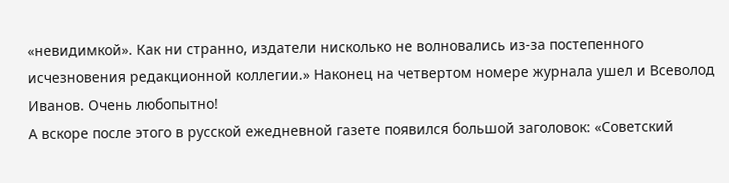«невидимкой». Как ни странно, издатели нисколько не волновались из-за постепенного исчезновения редакционной коллегии.» Наконец на четвертом номере журнала ушел и Всеволод Иванов. Очень любопытно!
А вскоре после этого в русской ежедневной газете появился большой заголовок: «Советский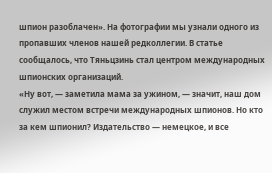шпион разоблачен». На фотографии мы узнали одного из пропавших членов нашей редколлегии. В статье сообщалось, что Тяньцзинь стал центром международных шпионских организаций.
«Ну вот, — заметила мама за ужином, — значит, наш дом служил местом встречи международных шпионов. Но кто за кем шпионил? Издательство — немецкое, и все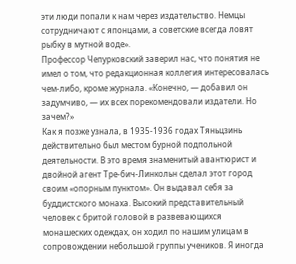эти люди попали к нам через издательство. Немцы сотрудничают с японцами, а советские всегда ловят рыбку в мутной воде».
Профессор Чепурковский заверил нас, что понятия не имел о том, что редакционная коллегия интересовалась чем-либо, кроме журнала. «Конечно, — добавил он задумчиво, — их всех порекомендовали издатели. Но зачем?»
Как я позже узнала, в 1935-1936 годах Тяньцзинь действительно был местом бурной подпольной деятельности. В это время знаменитый авантюрист и двойной агент Тре-бич-Линкольн сделал этот город своим «опорным пунктом». Он выдавал себя за буддистского монаха. Высокий представительный человек с бритой головой в развевающихся монашеских одеждах, он ходил по нашим улицам в сопровождении небольшой группы учеников. Я иногда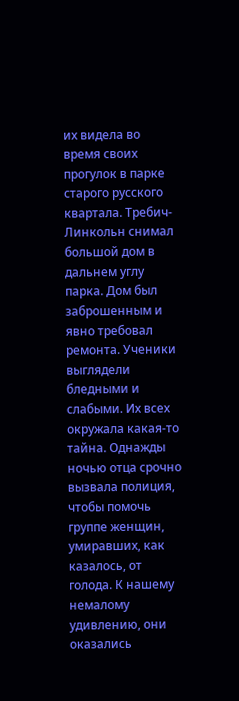их видела во время своих прогулок в парке старого русского квартала. Требич-Линкольн снимал большой дом в дальнем углу парка. Дом был заброшенным и явно требовал ремонта. Ученики выглядели бледными и слабыми. Их всех окружала какая-то тайна. Однажды ночью отца срочно вызвала полиция, чтобы помочь группе женщин, умиравших, как казалось, от голода. К нашему немалому удивлению, они оказались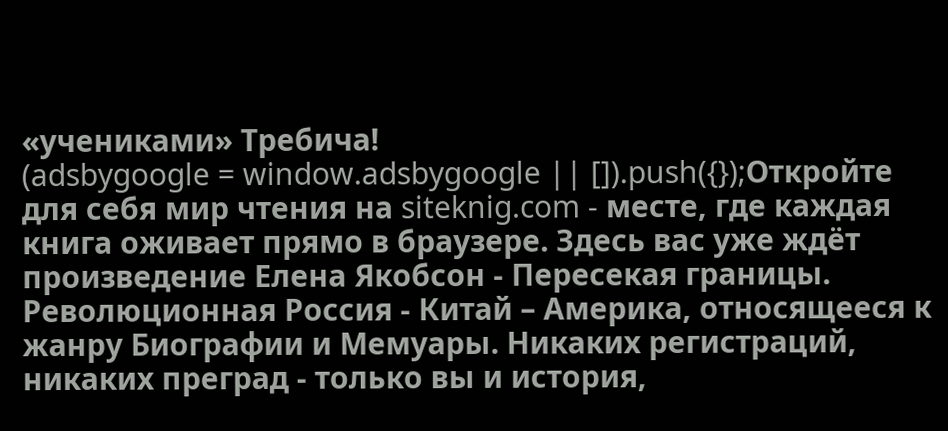«учениками» Требича!
(adsbygoogle = window.adsbygoogle || []).push({});Откройте для себя мир чтения на siteknig.com - месте, где каждая книга оживает прямо в браузере. Здесь вас уже ждёт произведение Елена Якобсон - Пересекая границы. Революционная Россия - Китай – Америка, относящееся к жанру Биографии и Мемуары. Никаких регистраций, никаких преград - только вы и история,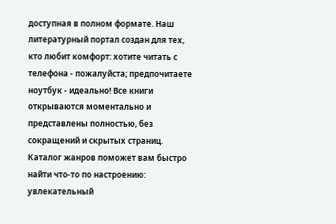доступная в полном формате. Наш литературный портал создан для тех, кто любит комфорт: хотите читать с телефона - пожалуйста; предпочитаете ноутбук - идеально! Все книги открываются моментально и представлены полностью, без сокращений и скрытых страниц. Каталог жанров поможет вам быстро найти что-то по настроению: увлекательный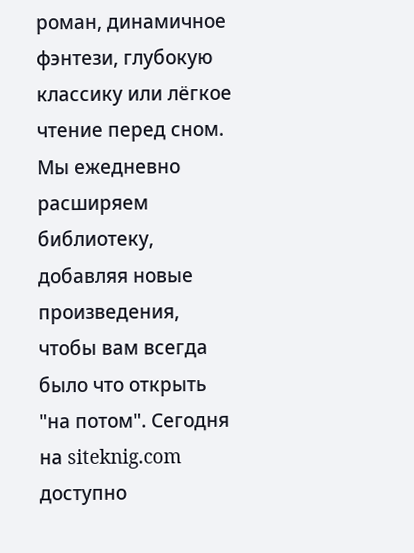роман, динамичное фэнтези, глубокую классику или лёгкое чтение перед сном. Мы ежедневно расширяем библиотеку, добавляя новые произведения, чтобы вам всегда было что открыть "на потом". Сегодня на siteknig.com доступно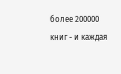более 200000 книг - и каждая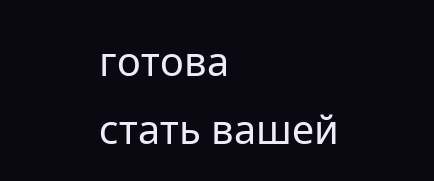готова стать вашей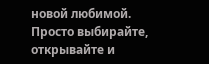новой любимой. Просто выбирайте, открывайте и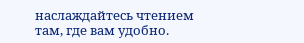наслаждайтесь чтением там, где вам удобно.